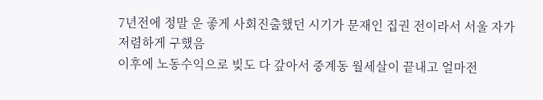7년전에 정말 운 좋게 사회진출했던 시기가 문재인 집권 전이라서 서울 자가 저렴하게 구했음
이후에 노동수익으로 빚도 다 갚아서 중계동 월세살이 끝내고 얼마전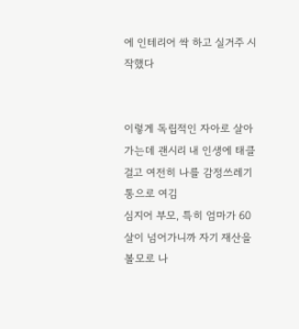에 인테리어 싹 하고 실거주 시작했다


이렇게 독립적인 자아로 살아가는데 괜시리 내 인생에 태클걸고 여전히 나를 감정쓰레기통으로 여김
심지어 부모, 특히 엄마가 60살이 넘어가니까 자기 재산을 볼모로 나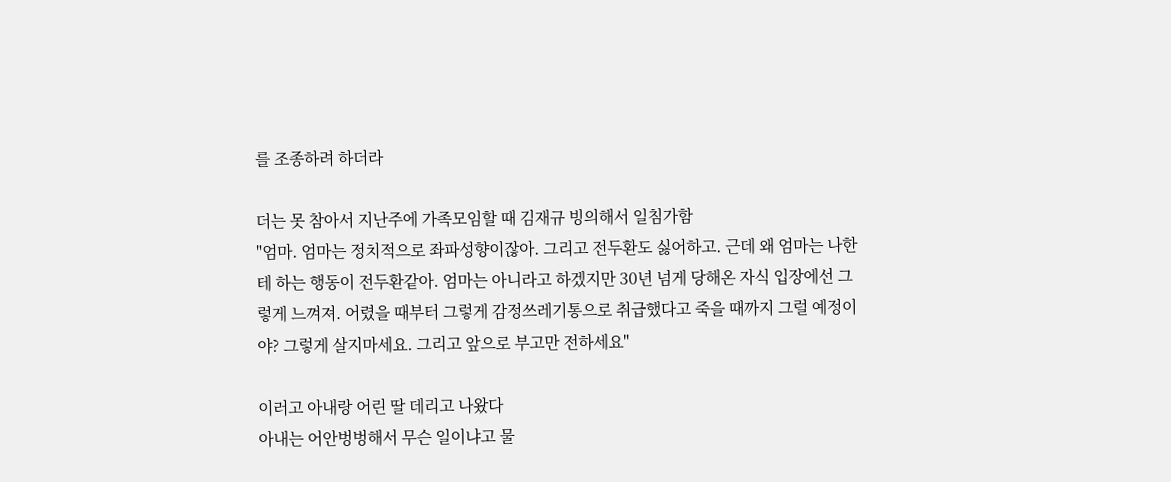를 조종하려 하더라

더는 못 참아서 지난주에 가족모임할 때 김재규 빙의해서 일침가함
"엄마. 엄마는 정치적으로 좌파성향이잖아. 그리고 전두환도 싫어하고. 근데 왜 엄마는 나한테 하는 행동이 전두환같아. 엄마는 아니라고 하겠지만 30년 넘게 당해온 자식 입장에선 그렇게 느껴져. 어렸을 때부터 그렇게 감정쓰레기통으로 취급했다고 죽을 때까지 그럴 예정이야? 그렇게 살지마세요. 그리고 앞으로 부고만 전하세요"

이러고 아내랑 어린 딸 데리고 나왔다
아내는 어안벙벙해서 무슨 일이냐고 물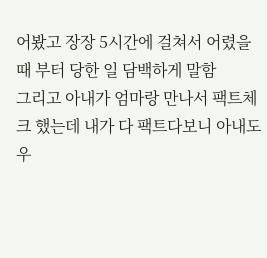어봤고 장장 5시간에 걸쳐서 어렸을 때 부터 당한 일 담백하게 말함
그리고 아내가 엄마랑 만나서 팩트체크 했는데 내가 다 팩트다보니 아내도 우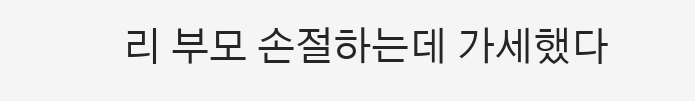리 부모 손절하는데 가세했다